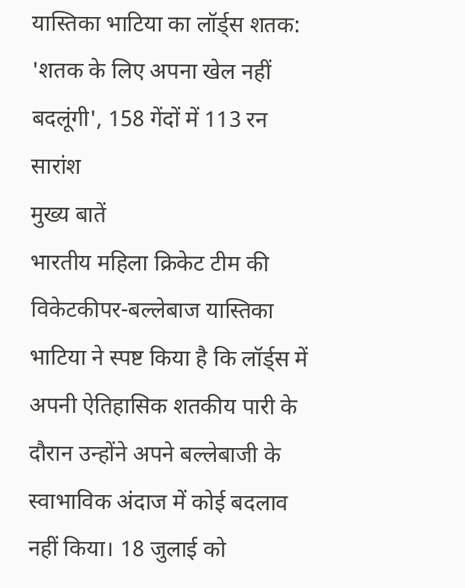यास्तिका भाटिया का लॉर्ड्स शतक: 'शतक के लिए अपना खेल नहीं बदलूंगी', 158 गेंदों में 113 रन
सारांश
मुख्य बातें
भारतीय महिला क्रिकेट टीम की विकेटकीपर-बल्लेबाज यास्तिका भाटिया ने स्पष्ट किया है कि लॉर्ड्स में अपनी ऐतिहासिक शतकीय पारी के दौरान उन्होंने अपने बल्लेबाजी के स्वाभाविक अंदाज में कोई बदलाव नहीं किया। 18 जुलाई को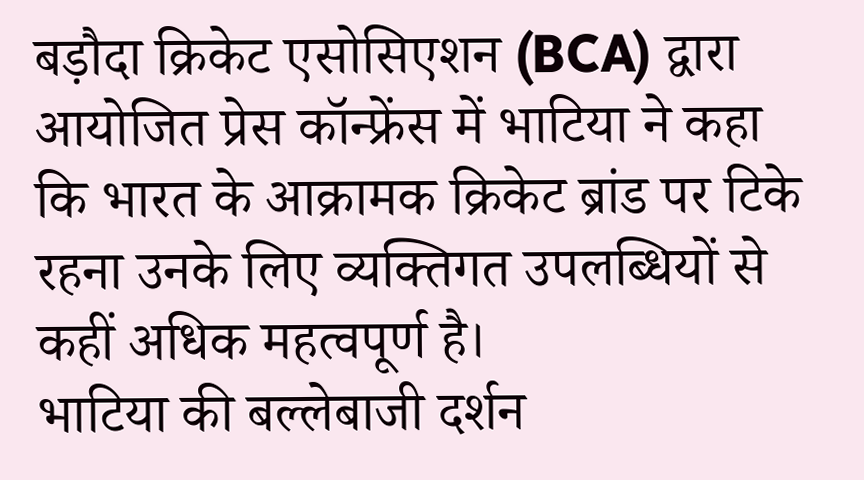बड़ौदा क्रिकेट एसोसिएशन (BCA) द्वारा आयोजित प्रेस कॉन्फ्रेंस में भाटिया ने कहा कि भारत के आक्रामक क्रिकेट ब्रांड पर टिके रहना उनके लिए व्यक्तिगत उपलब्धियों से कहीं अधिक महत्वपूर्ण है।
भाटिया की बल्लेबाजी दर्शन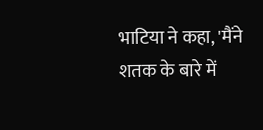भाटिया ने कहा, 'मैंने शतक के बारे में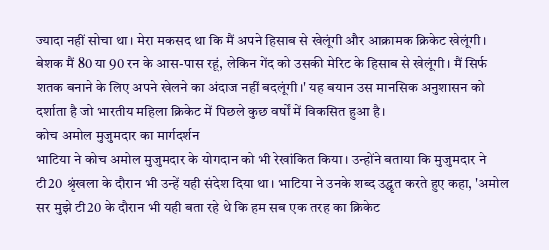ज्यादा नहीं सोचा था। मेरा मकसद था कि मैं अपने हिसाब से खेलूंगी और आक्रामक क्रिकेट खेलूंगी। बेशक मैं 80 या 90 रन के आस-पास रहूं, लेकिन गेंद को उसकी मेरिट के हिसाब से खेलूंगी। मैं सिर्फ शतक बनाने के लिए अपने खेलने का अंदाज नहीं बदलूंगी।' यह बयान उस मानसिक अनुशासन को दर्शाता है जो भारतीय महिला क्रिकेट में पिछले कुछ वर्षों में विकसित हुआ है।
कोच अमोल मुजुमदार का मार्गदर्शन
भाटिया ने कोच अमोल मुजुमदार के योगदान को भी रेखांकित किया। उन्होंने बताया कि मुजुमदार ने टी20 श्रृंखला के दौरान भी उन्हें यही संदेश दिया था। भाटिया ने उनके शब्द उद्धृत करते हुए कहा, 'अमोल सर मुझे टी20 के दौरान भी यही बता रहे थे कि हम सब एक तरह का क्रिकेट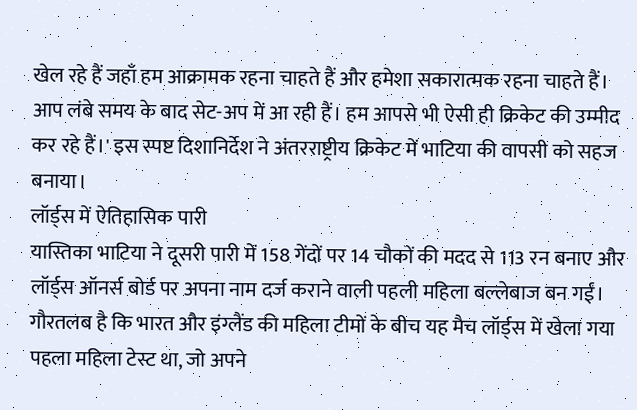खेल रहे हैं जहाँ हम आक्रामक रहना चाहते हैं और हमेशा सकारात्मक रहना चाहते हैं। आप लंबे समय के बाद सेट-अप में आ रही हैं। हम आपसे भी ऐसी ही क्रिकेट की उम्मीद कर रहे हैं।' इस स्पष्ट दिशानिर्देश ने अंतरराष्ट्रीय क्रिकेट में भाटिया की वापसी को सहज बनाया।
लॉर्ड्स में ऐतिहासिक पारी
यास्तिका भाटिया ने दूसरी पारी में 158 गेंदों पर 14 चौकों की मदद से 113 रन बनाए और लॉर्ड्स ऑनर्स बोर्ड पर अपना नाम दर्ज कराने वाली पहली महिला बल्लेबाज बन गईं। गौरतलब है कि भारत और इंग्लैंड की महिला टीमों के बीच यह मैच लॉर्ड्स में खेला गया पहला महिला टेस्ट था, जो अपने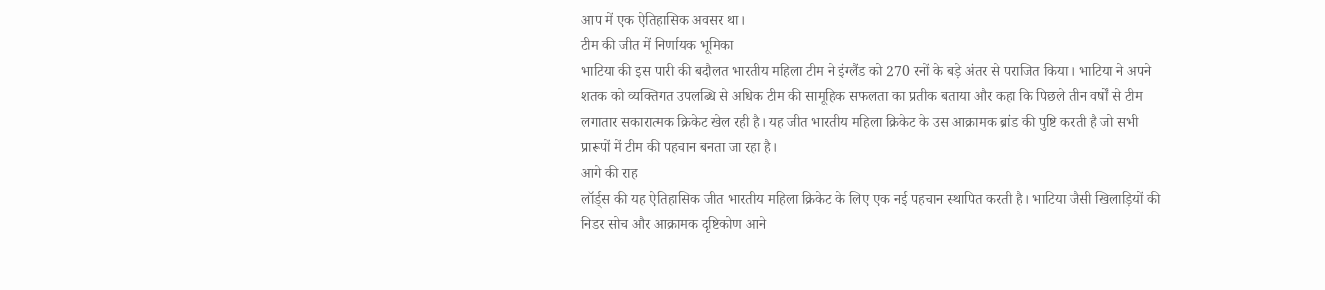आप में एक ऐतिहासिक अवसर था।
टीम की जीत में निर्णायक भूमिका
भाटिया की इस पारी की बदौलत भारतीय महिला टीम ने इंग्लैंड को 270 रनों के बड़े अंतर से पराजित किया। भाटिया ने अपने शतक को व्यक्तिगत उपलब्धि से अधिक टीम की सामूहिक सफलता का प्रतीक बताया और कहा कि पिछले तीन वर्षों से टीम लगातार सकारात्मक क्रिकेट खेल रही है। यह जीत भारतीय महिला क्रिकेट के उस आक्रामक ब्रांड की पुष्टि करती है जो सभी प्रारूपों में टीम की पहचान बनता जा रहा है।
आगे की राह
लॉर्ड्स की यह ऐतिहासिक जीत भारतीय महिला क्रिकेट के लिए एक नई पहचान स्थापित करती है। भाटिया जैसी खिलाड़ियों की निडर सोच और आक्रामक दृष्टिकोण आने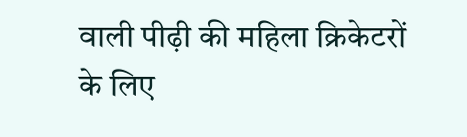वाली पीढ़ी की महिला क्रिकेटरों के लिए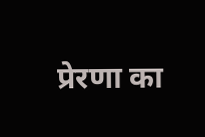प्रेरणा का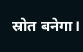स्रोत बनेगा।